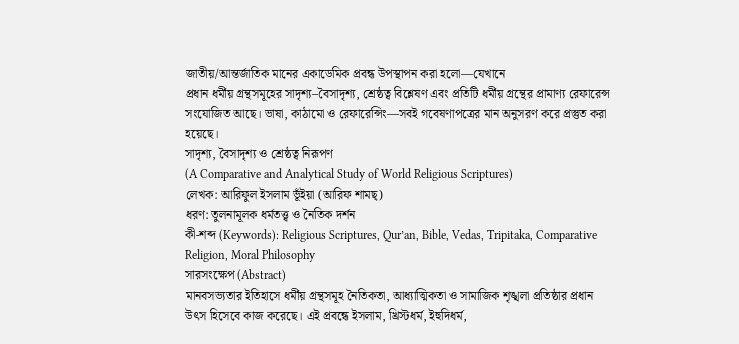জাতীয়/আন্তর্জাতিক মানের একাডেমিক প্রবন্ধ উপস্থাপন করা হলো—যেখানে
প্রধান ধর্মীয় গ্রন্থসমূহের সাদৃশ্য–বৈসাদৃশ্য, শ্রেষ্ঠত্ব বিশ্লেষণ এবং প্রতিটি ধর্মীয় গ্রন্থের প্রামাণ্য রেফারেন্স সংযোজিত আছে। ভাষা, কাঠামো ও রেফারেন্সিং—সবই গবেষণাপত্রের মান অনুসরণ করে প্রস্তুত করা হয়েছে।
সাদৃশ্য, বৈসাদৃশ্য ও শ্রেষ্ঠত্ব নিরূপণ
(A Comparative and Analytical Study of World Religious Scriptures)
লেখক: আরিফুল ইসলাম ভূঁইয়া (আরিফ শামছ্)
ধরণ: তুলনামূলক ধর্মতত্ত্ব ও নৈতিক দর্শন
কী-শব্দ (Keywords): Religious Scriptures, Qur’an, Bible, Vedas, Tripitaka, Comparative Religion, Moral Philosophy
সারসংক্ষেপ (Abstract)
মানবসভ্যতার ইতিহাসে ধর্মীয় গ্রন্থসমূহ নৈতিকতা, আধ্যাত্মিকতা ও সামাজিক শৃঙ্খলা প্রতিষ্ঠার প্রধান উৎস হিসেবে কাজ করেছে। এই প্রবন্ধে ইসলাম, খ্রিস্টধর্ম, ইহুদিধর্ম,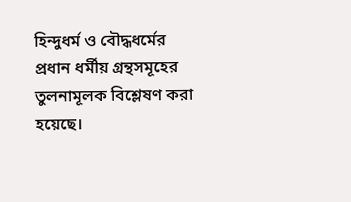হিন্দুধর্ম ও বৌদ্ধধর্মের প্রধান ধর্মীয় গ্রন্থসমূহের তুলনামূলক বিশ্লেষণ করা হয়েছে।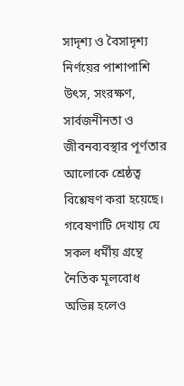সাদৃশ্য ও বৈসাদৃশ্য নির্ণয়ের পাশাপাশি উৎস, সংরক্ষণ, সার্বজনীনতা ও জীবনব্যবস্থার পূর্ণতার আলোকে শ্রেষ্ঠত্ব বিশ্লেষণ করা হয়েছে। গবেষণাটি দেখায় যে সকল ধর্মীয় গ্রন্থে নৈতিক মূলবোধ অভিন্ন হলেও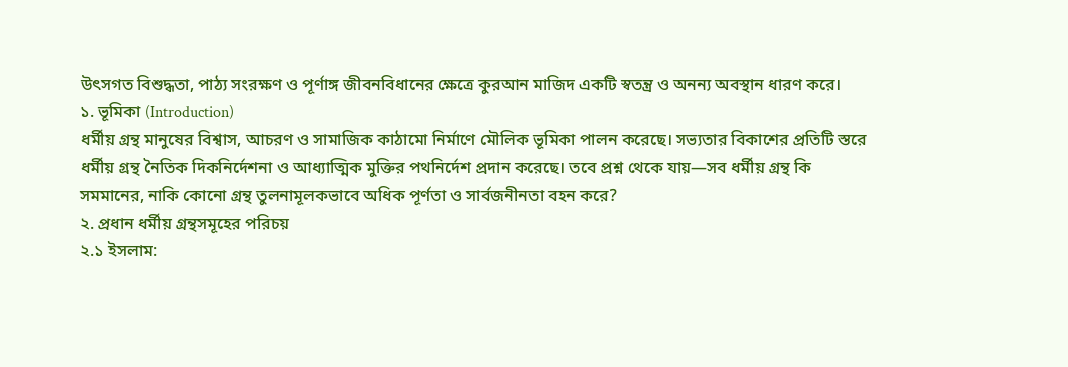উৎসগত বিশুদ্ধতা, পাঠ্য সংরক্ষণ ও পূর্ণাঙ্গ জীবনবিধানের ক্ষেত্রে কুরআন মাজিদ একটি স্বতন্ত্র ও অনন্য অবস্থান ধারণ করে।
১. ভূমিকা (Introduction)
ধর্মীয় গ্রন্থ মানুষের বিশ্বাস, আচরণ ও সামাজিক কাঠামো নির্মাণে মৌলিক ভূমিকা পালন করেছে। সভ্যতার বিকাশের প্রতিটি স্তরে ধর্মীয় গ্রন্থ নৈতিক দিকনির্দেশনা ও আধ্যাত্মিক মুক্তির পথনির্দেশ প্রদান করেছে। তবে প্রশ্ন থেকে যায়—সব ধর্মীয় গ্রন্থ কি সমমানের, নাকি কোনো গ্রন্থ তুলনামূলকভাবে অধিক পূর্ণতা ও সার্বজনীনতা বহন করে?
২. প্রধান ধর্মীয় গ্রন্থসমূহের পরিচয়
২.১ ইসলাম: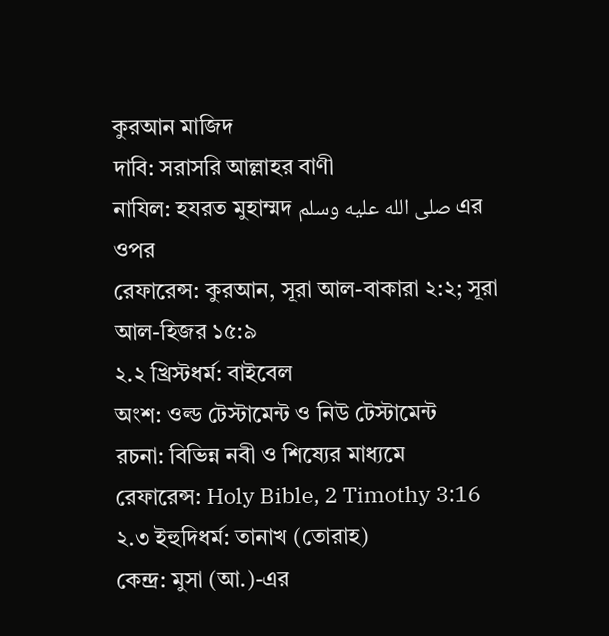কুরআন মাজিদ
দাবি: সরাসরি আল্লাহর বাণী
নাযিল: হযরত মুহাম্মদ صلى الله عليه وسلم এর ওপর
রেফারেন্স: কুরআন, সূরা আল-বাকারা ২:২; সূরা আল-হিজর ১৫:৯
২.২ খ্রিস্টধর্ম: বাইবেল
অংশ: ওল্ড টেস্টামেন্ট ও নিউ টেস্টামেন্ট
রচনা: বিভিন্ন নবী ও শিষ্যের মাধ্যমে
রেফারেন্স: Holy Bible, 2 Timothy 3:16
২.৩ ইহুদিধর্ম: তানাখ (তোরাহ)
কেন্দ্র: মুসা (আ.)-এর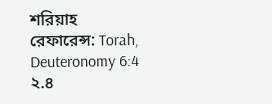শরিয়াহ
রেফারেন্স: Torah, Deuteronomy 6:4
২.৪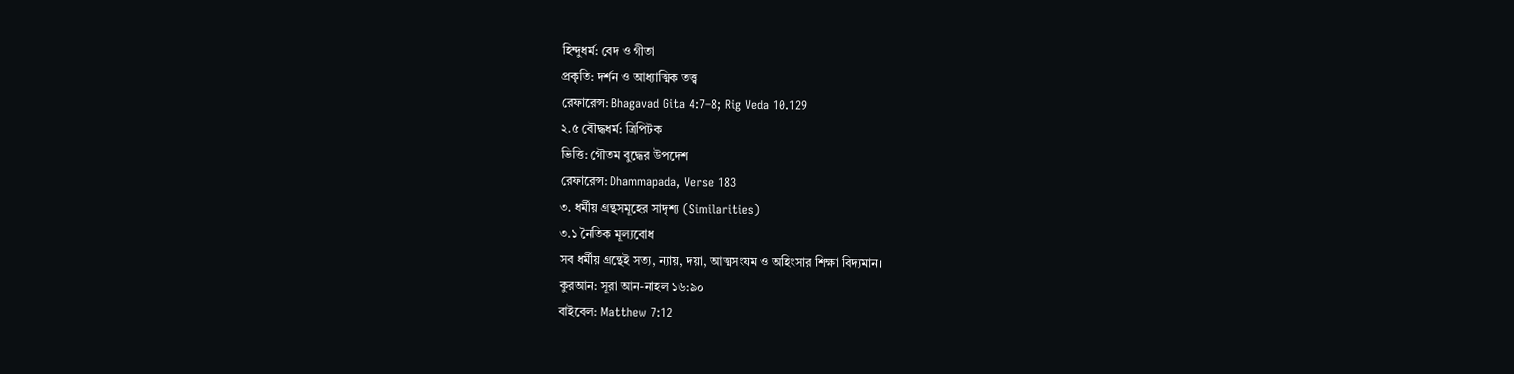হিন্দুধর্ম: বেদ ও গীতা
প্রকৃতি: দর্শন ও আধ্যাত্মিক তত্ত্ব
রেফারেন্স: Bhagavad Gita 4:7–8; Rig Veda 10.129
২.৫ বৌদ্ধধর্ম: ত্রিপিটক
ভিত্তি: গৌতম বুদ্ধের উপদেশ
রেফারেন্স: Dhammapada, Verse 183
৩. ধর্মীয় গ্রন্থসমূহের সাদৃশ্য (Similarities)
৩.১ নৈতিক মূল্যবোধ
সব ধর্মীয় গ্রন্থেই সত্য, ন্যায়, দয়া, আত্মসংযম ও অহিংসার শিক্ষা বিদ্যমান।
কুরআন: সূরা আন-নাহল ১৬:৯০
বাইবেল: Matthew 7:12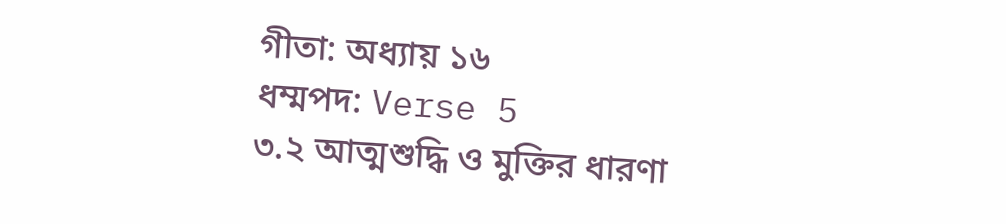গীতা: অধ্যায় ১৬
ধম্মপদ: Verse 5
৩.২ আত্মশুদ্ধি ও মুক্তির ধারণা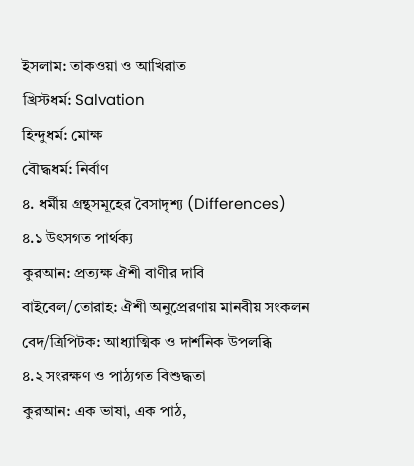ইসলাম: তাকওয়া ও আখিরাত
খ্রিস্টধর্ম: Salvation
হিন্দুধর্ম: মোক্ষ
বৌদ্ধধর্ম: নির্বাণ
৪. ধর্মীয় গ্রন্থসমূহের বৈসাদৃশ্য (Differences)
৪.১ উৎসগত পার্থক্য
কুরআন: প্রত্যক্ষ ঐশী বাণীর দাবি
বাইবেল/তোরাহ: ঐশী অনুপ্রেরণায় মানবীয় সংকলন
বেদ/ত্রিপিটক: আধ্যাত্মিক ও দার্শনিক উপলব্ধি
৪.২ সংরক্ষণ ও পাঠ্যগত বিশুদ্ধতা
কুরআন: এক ভাষা, এক পাঠ,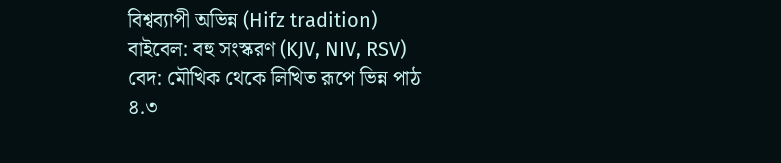বিশ্বব্যাপী অভিন্ন (Hifz tradition)
বাইবেল: বহু সংস্করণ (KJV, NIV, RSV)
বেদ: মৌখিক থেকে লিখিত রূপে ভিন্ন পাঠ
৪.৩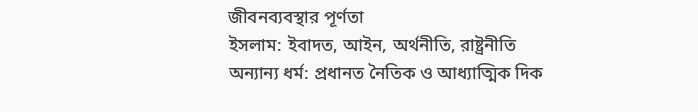জীবনব্যবস্থার পূর্ণতা
ইসলাম: ইবাদত, আইন, অর্থনীতি, রাষ্ট্রনীতি
অন্যান্য ধর্ম: প্রধানত নৈতিক ও আধ্যাত্মিক দিক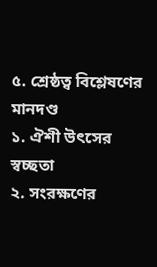৫. শ্রেষ্ঠত্ব বিশ্লেষণের মানদণ্ড
১. ঐশী উৎসের স্বচ্ছতা
২. সংরক্ষণের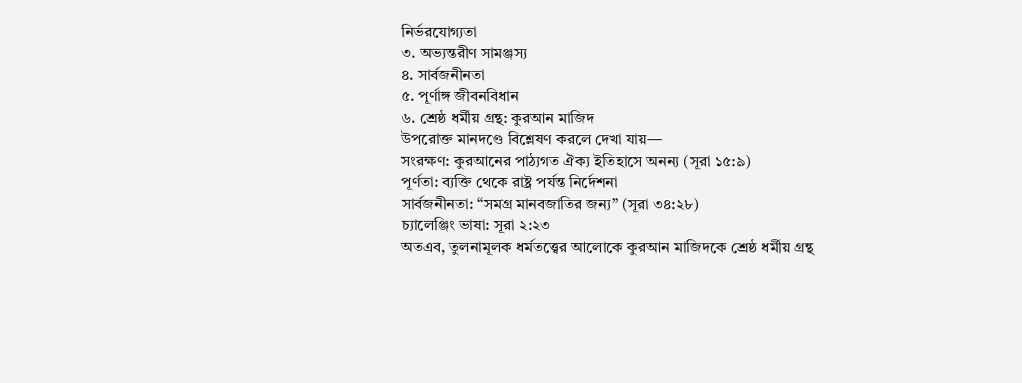নির্ভরযোগ্যতা
৩. অভ্যন্তরীণ সামঞ্জস্য
৪. সার্বজনীনতা
৫. পূর্ণাঙ্গ জীবনবিধান
৬. শ্রেষ্ঠ ধর্মীয় গ্রন্থ: কুরআন মাজিদ
উপরোক্ত মানদণ্ডে বিশ্লেষণ করলে দেখা যায়—
সংরক্ষণ: কুরআনের পাঠ্যগত ঐক্য ইতিহাসে অনন্য (সূরা ১৫:৯)
পূর্ণতা: ব্যক্তি থেকে রাষ্ট্র পর্যন্ত নির্দেশনা
সার্বজনীনতা: “সমগ্র মানবজাতির জন্য” (সূরা ৩৪:২৮)
চ্যালেঞ্জিং ভাষা: সূরা ২:২৩
অতএব, তুলনামূলক ধর্মতত্ত্বের আলোকে কুরআন মাজিদকে শ্রেষ্ঠ ধর্মীয় গ্রন্থ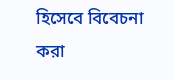হিসেবে বিবেচনা করা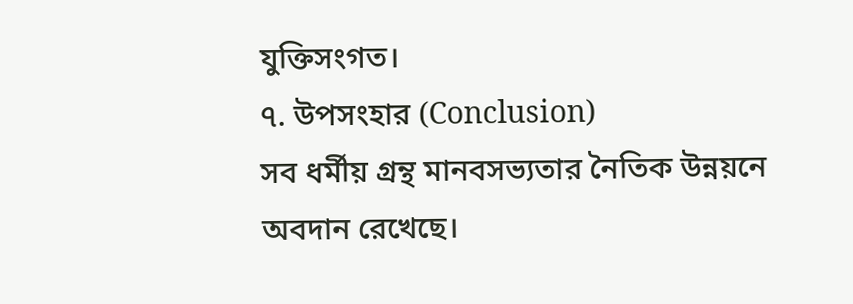যুক্তিসংগত।
৭. উপসংহার (Conclusion)
সব ধর্মীয় গ্রন্থ মানবসভ্যতার নৈতিক উন্নয়নে অবদান রেখেছে।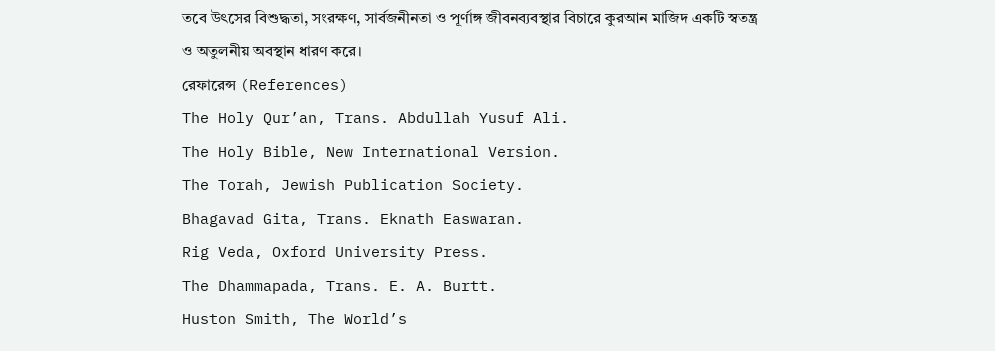তবে উৎসের বিশুদ্ধতা, সংরক্ষণ, সার্বজনীনতা ও পূর্ণাঙ্গ জীবনব্যবস্থার বিচারে কুরআন মাজিদ একটি স্বতন্ত্র ও অতুলনীয় অবস্থান ধারণ করে।
রেফারেন্স (References)
The Holy Qur’an, Trans. Abdullah Yusuf Ali.
The Holy Bible, New International Version.
The Torah, Jewish Publication Society.
Bhagavad Gita, Trans. Eknath Easwaran.
Rig Veda, Oxford University Press.
The Dhammapada, Trans. E. A. Burtt.
Huston Smith, The World’s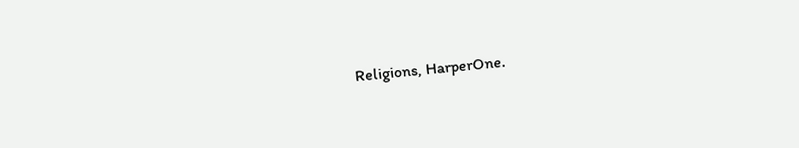Religions, HarperOne.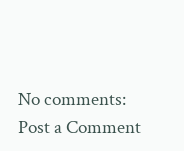No comments:
Post a Comment